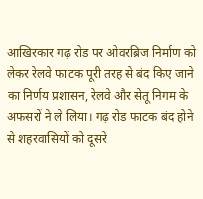आखिरकार गढ़ रोड पर ओवरब्रिज निर्माण को लेकर रेलवे फाटक पूरी तरह से बंद किए जाने का निर्णय प्रशासन, रेलवे और सेतू निगम के अफसरों ने ले लिया। गढ़ रोड फाटक बंद होने से शहरवासियों को दूसरे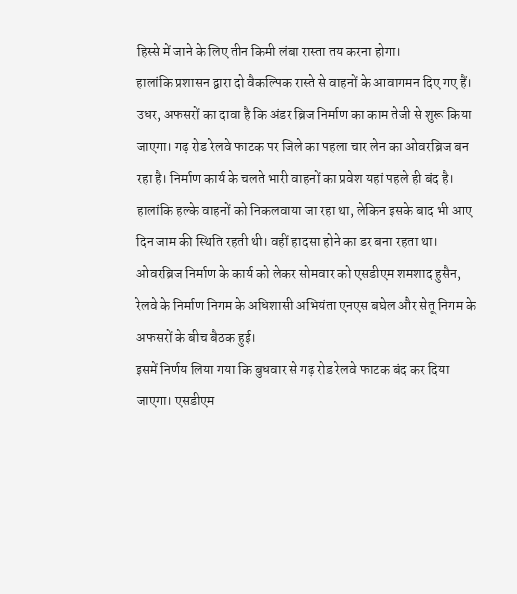हिस्से में जाने के लिए तीन किमी लंबा रास्ता तय करना होगा।
हालांकि प्रशासन द्वारा दो वैकल्पिक रास्ते से वाहनों के आवागमन दिए गए हैं। उधर, अफसरों का दावा है कि अंडर ब्रिज निर्माण का काम तेजी से शुरू किया जाएगा। गढ़ रोड रेलवे फाटक पर जिले का पहला चार लेन का ओवरब्रिज बन रहा है। निर्माण कार्य के चलते भारी वाहनों का प्रवेश यहां पहले ही बंद है।
हालांकि हल्के वाहनों को निकलवाया जा रहा था, लेकिन इसके बाद भी आए दिन जाम की स्थिति रहती थी। वहीं हादसा होने का डर बना रहता था। ओवरब्रिज निर्माण के कार्य को लेकर सोमवार को एसडीएम शमशाद हुसैन, रेलवे के निर्माण निगम के अधिशासी अभियंता एनएस बघेल और सेतू निगम के अफसरों के बीच बैठक हुई।
इसमें निर्णय लिया गया कि बुधवार से गढ़ रोड रेलवे फाटक बंद कर दिया जाएगा। एसडीएम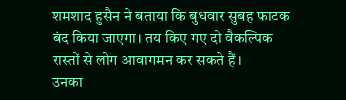शमशाद हुसैन ने बताया कि बुधवार सुबह फाटक बंद किया जाएगा। तय किए गए दो वैकल्पिक रास्तों से लोग आवागमन कर सकते हैं।
उनका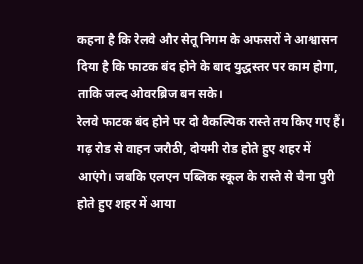कहना है कि रेलवे और सेतू निगम के अफसरों ने आश्वासन दिया है कि फाटक बंद होने के बाद युद्धस्तर पर काम होगा, ताकि जल्द ओवरब्रिज बन सके।
रेलवे फाटक बंद होने पर दो वैकल्पिक रास्ते तय किए गए हैं। गढ़ रोड से वाहन जरौठी, दोयमी रोड होते हुए शहर में आएंगे। जबकि एलएन पब्लिक स्कूल के रास्ते से चैना पुरी होते हुए शहर में आया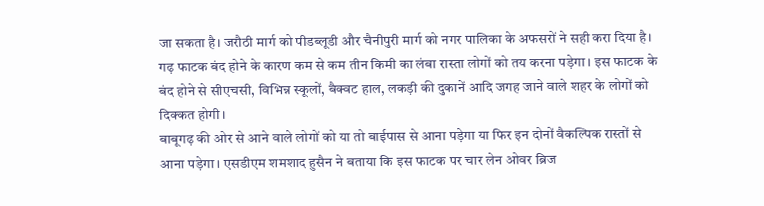जा सकता है। जरौठी मार्ग को पीडब्लूडी और चैनीपुरी मार्ग को नगर पालिका के अफसरों ने सही करा दिया है।
गढ़ फाटक बंद होने के कारण कम से कम तीन किमी का लंबा रास्ता लोगों को तय करना पड़ेगा। इस फाटक के बंद होने से सीएचसी, विभिन्न स्कूलों, बैक्वट हाल, लकड़ी की दुकानें आदि जगह जाने वाले शहर के लोगों को दिक्कत होगी।
बाबूगढ़ की ओर से आने वाले लोगों को या तो बाईपास से आना पड़ेगा या फिर इन दोनों वैकल्पिक रास्तों से आना पड़ेगा। एसडीएम शमशाद हुसैन ने बताया कि इस फाटक पर चार लेन ओवर ब्रिज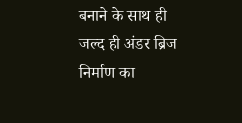बनाने के साथ ही जल्द ही अंडर ब्रिज निर्माण का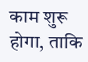काम शुरू होगा, ताकि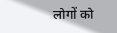लोगों को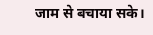जाम से बचाया सके।